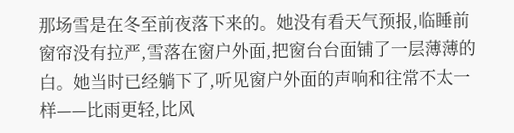那场雪是在冬至前夜落下来的。她没有看天气预报,临睡前窗帘没有拉严,雪落在窗户外面,把窗台台面铺了一层薄薄的白。她当时已经躺下了,听见窗户外面的声响和往常不太一样——比雨更轻,比风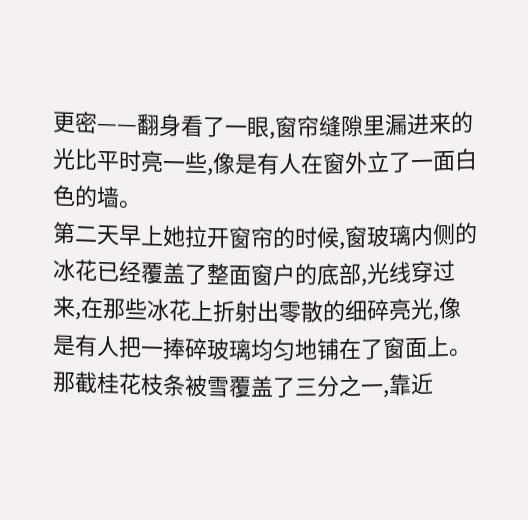更密——翻身看了一眼,窗帘缝隙里漏进来的光比平时亮一些,像是有人在窗外立了一面白色的墙。
第二天早上她拉开窗帘的时候,窗玻璃内侧的冰花已经覆盖了整面窗户的底部,光线穿过来,在那些冰花上折射出零散的细碎亮光,像是有人把一捧碎玻璃均匀地铺在了窗面上。那截桂花枝条被雪覆盖了三分之一,靠近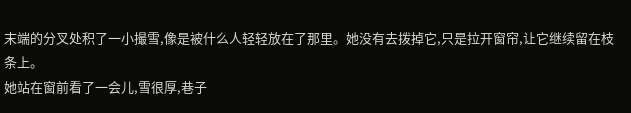末端的分叉处积了一小撮雪,像是被什么人轻轻放在了那里。她没有去拨掉它,只是拉开窗帘,让它继续留在枝条上。
她站在窗前看了一会儿,雪很厚,巷子